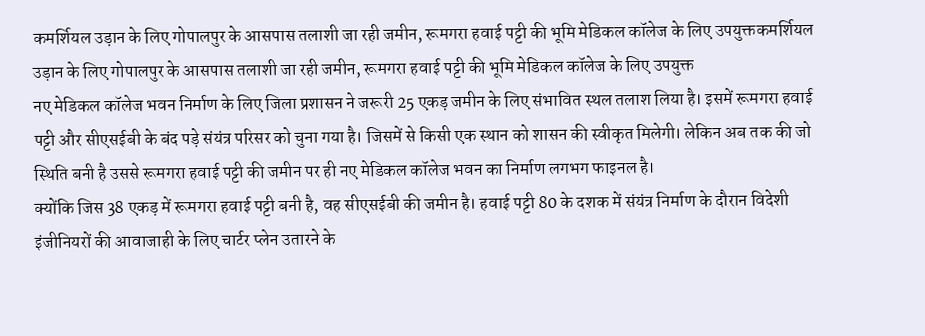कमर्शियल उड़ान के लिए गोपालपुर के आसपास तलाशी जा रही जमीन, रूमगरा हवाई पट्टी की भूमि मेडिकल कॉलेज के लिए उपयुक्तकमर्शियल उड़ान के लिए गोपालपुर के आसपास तलाशी जा रही जमीन, रूमगरा हवाई पट्टी की भूमि मेडिकल कॉलेज के लिए उपयुक्त
नए मेडिकल कॉलेज भवन निर्माण के लिए जिला प्रशासन ने जरूरी 25 एकड़ जमीन के लिए संभावित स्थल तलाश लिया है। इसमें रूमगरा हवाई पट्टी और सीएसईबी के बंद पड़े संयंत्र परिसर को चुना गया है। जिसमें से किसी एक स्थान को शासन की स्वीकृत मिलेगी। लेकिन अब तक की जो स्थिति बनी है उससे रूमगरा हवाई पट्टी की जमीन पर ही नए मेडिकल कॉलेज भवन का निर्माण लगभग फाइनल है।
क्योंकि जिस 38 एकड़ में रूमगरा हवाई पट्टी बनी है, वह सीएसईबी की जमीन है। हवाई पट्टी 80 के दशक में संयंत्र निर्माण के दौरान विदेशी इंजीनियरों की आवाजाही के लिए चार्टर प्लेन उतारने के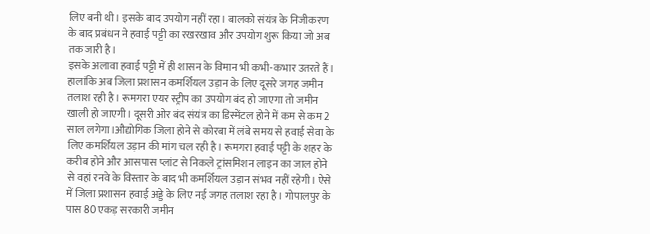लिए बनी थी। इसके बाद उपयोग नहीं रहा। बालको संयंत्र के निजीकरण के बाद प्रबंधन ने हवाई पट्टी का रखरखाव और उपयोग शुरू किया जो अब तक जारी है।
इसके अलावा हवाई पट्टी में ही शासन के विमान भी कभी-कभार उतरते हैं। हालांकि अब जिला प्रशासन कमर्शियल उड़ान के लिए दूसरे जगह जमीन तलाश रही है। रूमगरा एयर स्ट्रीप का उपयोग बंद हो जाएगा तो जमीन खाली हो जाएगी। दूसरी ओर बंद संयंत्र का डिस्मेंटल होने में कम से कम 2 साल लगेगा।औद्योगिक जिला होने से कोरबा में लंबे समय से हवाई सेवा के लिए कमर्शियल उड़ान की मांग चल रही है। रूमगरा हवाई पट्टी के शहर के करीब होने और आसपास प्लांट से निकले ट्रांसमिशन लाइन का जाल होने से वहां रनवे के विस्तार के बाद भी कमर्शियल उड़ान संभव नहीं रहेगी। ऐसे में जिला प्रशासन हवाई अड्डे के लिए नई जगह तलाश रहा है। गोपालपुर के पास 80 एकड़ सरकारी जमीन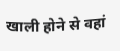खाली होने से वहां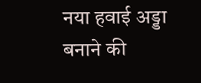नया हवाई अड्डा बनाने की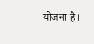योजना है।